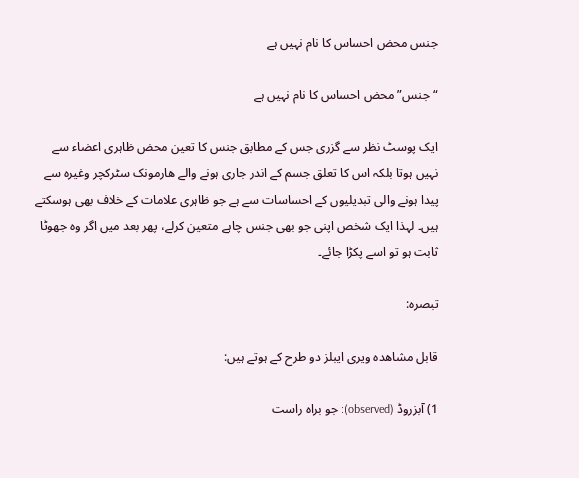جنس محض احساس کا نام نہیں ہے

“جنس” محض احساس کا نام نہیں ہے

ایک پوسٹ نظر سے گزری جس کے مطابق جنس کا تعین محض ظاہری اعضاء سے نہیں ہوتا بلکہ اس کا تعلق جسم کے اندر جاری ہونے والے ھارمونک سٹرکچر وغیرہ سے پیدا ہونے والی تبدیلیوں کے احساسات سے ہے جو ظاہری علامات کے خلاف بھی ہوسکتے ہیں۔ لہذا ایک شخص اپنی جو بھی جنس چاہے متعین کرلے، پھر بعد میں اگر وہ جھوٹا ثابت ہو تو اسے پکڑا جائے۔

تبصرہ:

قابل مشاھدہ ویری ایبلز دو طرح کے ہوتے ہیں:

1) آبزروڈ (observed): جو براہ راست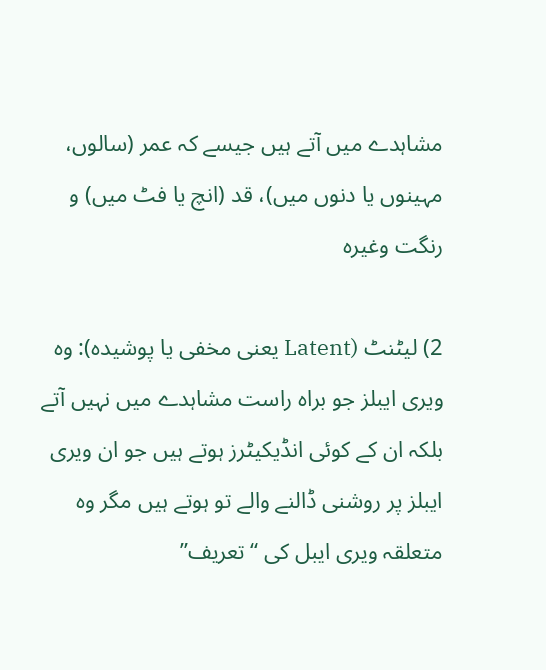مشاہدے میں آتے ہیں جیسے کہ عمر (سالوں، مہینوں یا دنوں میں)، قد (انچ یا فٹ میں) و رنگت وغیرہ

2) لیٹنٹ (Latent یعنی مخفی یا پوشیدہ): وہ ویری ایبلز جو براہ راست مشاہدے میں نہیں آتے بلکہ ان کے کوئی انڈیکیٹرز ہوتے ہیں جو ان ویری ایبلز پر روشنی ڈالنے والے تو ہوتے ہیں مگر وہ متعلقہ ویری ایبل کی “تعریف”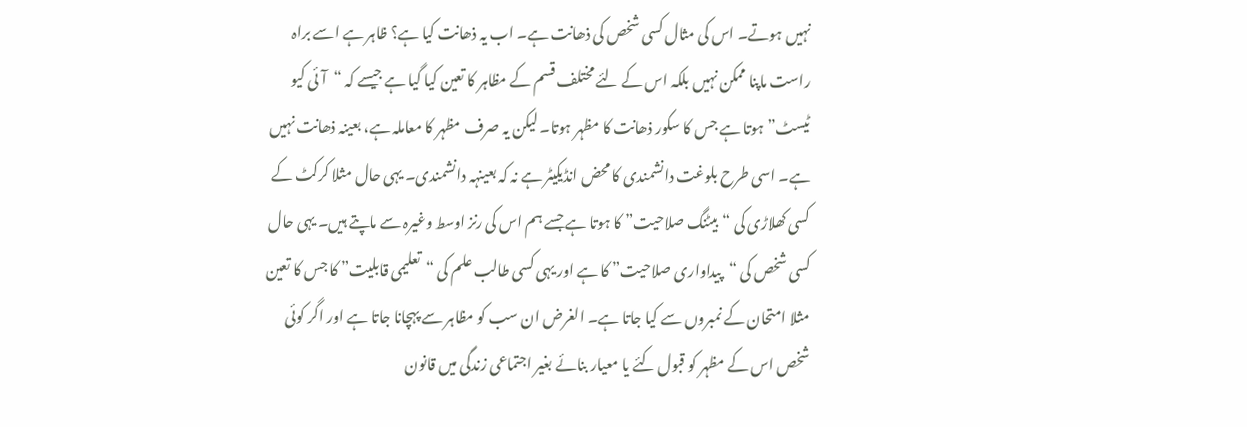نہیں ہوتے۔ اس کی مثال کسی شخص کی ذھانت ہے۔ اب یہ ذھانت کیا ہے؟ ظاہر ہے اسے براہ راست ماپنا ممکن نہیں بلکہ اس کے لئے مختلف قسم کے مظاہر کا تعین کیا گیا ہے جیسے کہ “آئی کیو ٹیسٹ” ہوتا ہے جس کا سکور ذھانت کا مظہر ہوتا۔ لیکن یہ صرف مظہر کا معاملہ ہے، بعینہ ذھانت نہیں ہے۔ اسی طرح بلوغت دانشمندی کا محض انڈیکیٹر ہے نہ کہ بعینہہ دانشمندی۔ یہی حال مثلا کرکٹ کے کسی کھلاڑی کی “بیٹنگ صلاحیت” کا ہوتا ہے جسے ہم اس کی رنز اوسط وغیرہ سے ماپتے ہیں۔ یہی حال کسی شخص کی “پیداواری صلاحیت” کا ہے اور یہی کسی طالب علم کی “تعلیمی قابلیت” کا جس کا تعین مثلا امتحان کے نمبروں سے کیا جاتا ہے۔ الغرض ان سب کو مظاہر سے پہچانا جاتا ہے اور اگر کوئی شخص اس کے مظہر کو قبول کئے یا معیار بنائے بغیر اجتماعی زندگی میں قانون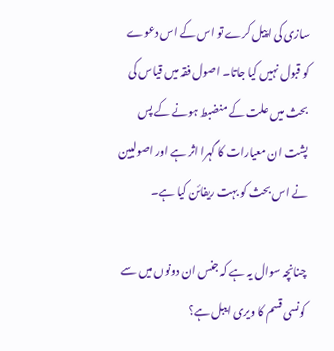سازی کی اپیل کرے تو اس کے اس دعوے کو قبول نہیں کیا جاتا۔ اصول فقہ میں قیاس کی بحث میں علت کے منضبط ہونے کے پس پشت ان معیارات کا گہرا اثر ہے اور اصولیین نے اس بحث کو بہت ریفائن کیا ہے۔

چنانچہ سوال یہ ہے کہ جنس ان دونوں میں سے کونسی قسم کا ویری ایبل ہے؟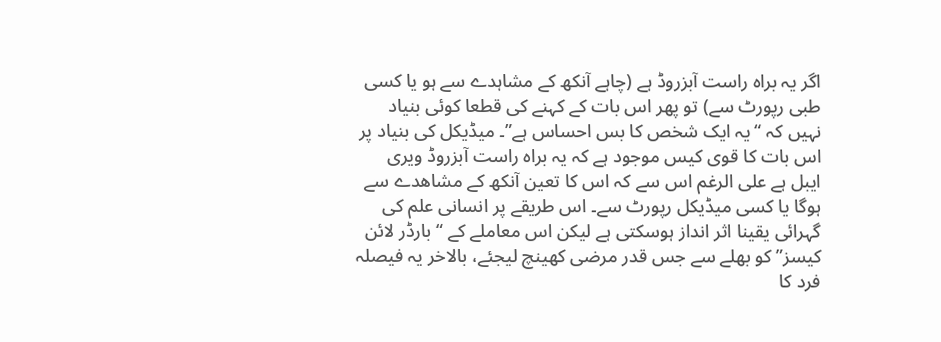اگر یہ براہ راست آبزروڈ ہے (چاہے آنکھ کے مشاہدے سے ہو یا کسی طبی رپورٹ سے) تو پھر اس بات کے کہنے کی قطعا کوئی بنیاد نہیں کہ “یہ ایک شخص کا بس احساس ہے”۔ میڈیکل کی بنیاد پر اس بات کا قوی کیس موجود ہے کہ یہ براہ راست آبزروڈ ویری ایبل ہے علی الرغم اس سے کہ اس کا تعین آنکھ کے مشاھدے سے ہوگا یا کسی میڈیکل رپورٹ سے۔ اس طریقے پر انسانی علم کی گہرائی یقینا اثر انداز ہوسکتی ہے لیکن اس معاملے کے “بارڈر لائن کیسز” کو بھلے سے جس قدر مرضی کھینچ لیجئے، بالاخر یہ فیصلہ فرد کا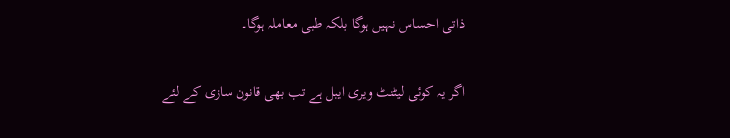ذاتی احساس نہیں ہوگا بلکہ طبی معاملہ ہوگا۔

اگر یہ کوئی لیٹنٹ ویری ایبل ہے تب بھی قانون سازی کے لئے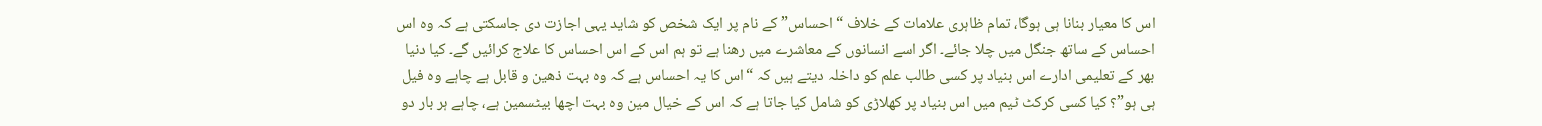اس کا معیار بنانا ہی ہوگا، تمام ظاہری علامات کے خلاف “احساس” کے نام پر ایک شخص کو شاید یہی اجازت دی جاسکتی ہے کہ وہ اس احساس کے ساتھ جنگل میں چلا جائے۔ اگر اسے انسانوں کے معاشرے میں رھنا ہے تو ہم اس کے اس احساس کا علاج کرائیں گے۔ کیا دنیا بھر کے تعلیمی ادارے اس بنیاد پر کسی طالب علم کو داخلہ دیتے ہیں کہ “اس کا یہ احساس ہے کہ وہ بہت ذھین و قابل ہے چاہے وہ فیل ہی ہو”؟ کیا کسی کرکٹ ٹیم میں اس بنیاد پر کھلاڑی کو شامل کیا جاتا ہے کہ اس کے خیال مین وہ بہت اچھا بیٹسمین ہے، چاہے ہر بار دو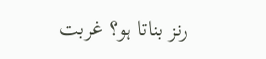رنز بناتا ہو؟ غربت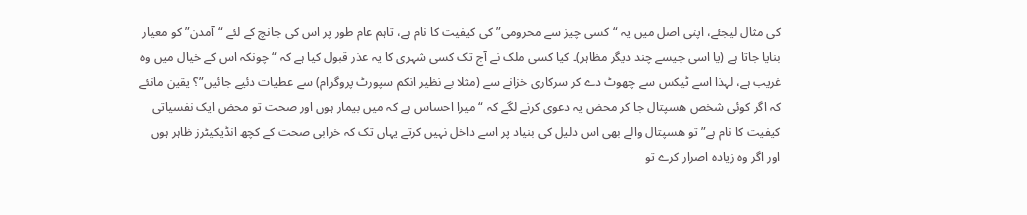کی مثال لیجئے، اپنی اصل میں یہ “کسی چیز سے محرومی” کی کیفیت کا نام ہے، تاہم عام طور پر اس کی جانچ کے لئے “آمدن” کو معیار بنایا جاتا ہے (یا اسی جیسے چند دیگر مظاہر)۔ کیا کسی ملک نے آج تک کسی شہری کا یہ عذر قبول کیا ہے کہ “چونکہ اس کے خیال میں وہ غریب ہے، لہذا اسے ٹیکس سے چھوٹ دے کر سرکاری خزانے سے (مثلا بے نظیر انکم سپورٹ پروگرام) سے عطیات دئیے جائیں”؟ یقین مانئے کہ اگر کوئی شخص ھسپتال جا کر محض یہ دعوی کرنے لگے کہ “میرا احساس ہے کہ میں بیمار ہوں اور صحت تو محض ایک نفسیاتی کیفیت کا نام ہے” تو ھسپتال والے بھی اس دلیل کی بنیاد پر اسے داخل نہیں کرتے یہاں تک کہ خرابی صحت کے کچھ انڈیکیٹرز ظاہر ہوں اور اگر وہ زیادہ اصرار کرے تو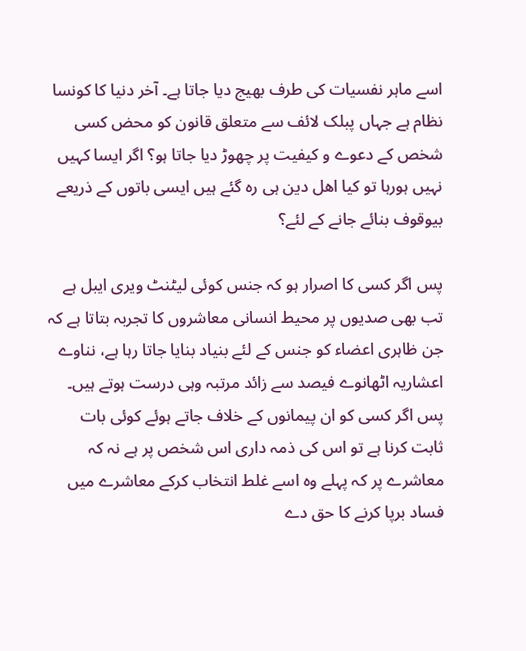اسے ماہر نفسیات کی طرف بھیج دیا جاتا ہے۔ آخر دنیا کا کونسا نظام ہے جہاں پبلک لائف سے متعلق قانون کو محض کسی شخص کے دعوے و کیفیت پر چھوڑ دیا جاتا ہو؟ اگر ایسا کہیں نہیں ہورہا تو کیا اھل دین ہی رہ گئے ہیں ایسی باتوں کے ذریعے بیوقوف بنائے جانے کے لئے؟

پس اگر کسی کا اصرار ہو کہ جنس کوئی لیٹنٹ ویری ایبل ہے تب بھی صدیوں پر محیط انسانی معاشروں کا تجربہ بتاتا ہے کہ جن ظاہری اعضاء کو جنس کے لئے بنیاد بنایا جاتا رہا ہے، نناوے اعشاریہ اٹھانوے فیصد سے زائد مرتبہ وہی درست ہوتے ہیں۔ پس اگر کسی کو ان پیمانوں کے خلاف جاتے ہوئے کوئی بات ثابت کرنا ہے تو اس کی ذمہ داری اس شخص پر ہے نہ کہ معاشرے پر کہ پہلے وہ اسے غلط انتخاب کرکے معاشرے میں فساد برپا کرنے کا حق دے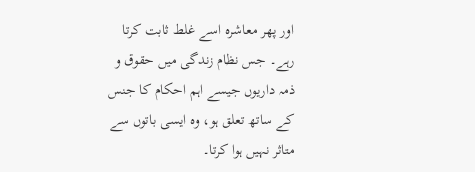اور پھر معاشرہ اسے غلط ثابت کرتا رہے۔ جس نظام زندگی میں حقوق و ذمہ داریوں جیسے اہم احکام کا جنس کے ساتھ تعلق ہو، وہ ایسی باتوں سے متاثر نہیں ہوا کرتا۔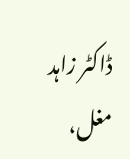ڈاکٹر زاہد مغل،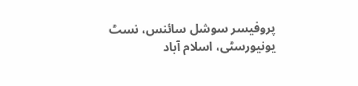پروفیسر سوشل سائنس، نسٹ یونیورسٹی، اسلام آباد